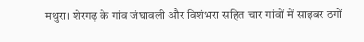मथुरा। शेरगढ़ के गांव जंघावली और विशंभरा सहित चार गांवों में साइबर ठगों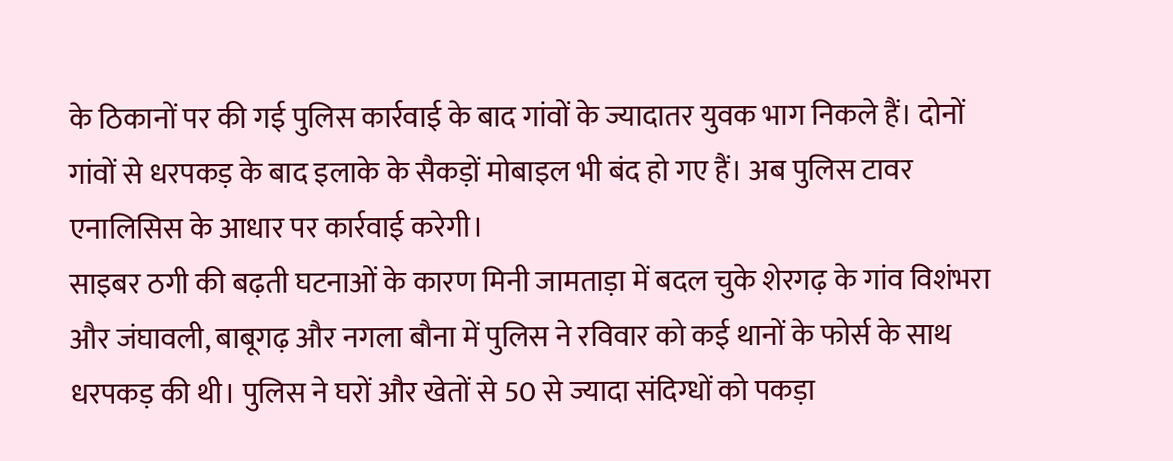के ठिकानों पर की गई पुलिस कार्रवाई के बाद गांवों के ज्यादातर युवक भाग निकले हैं। दोनों गांवों से धरपकड़ के बाद इलाके के सैकड़ों मोबाइल भी बंद हो गए हैं। अब पुलिस टावर एनालिसिस के आधार पर कार्रवाई करेगी।
साइबर ठगी की बढ़ती घटनाओं के कारण मिनी जामताड़ा में बदल चुके शेरगढ़ के गांव विशंभरा और जंघावली, बाबूगढ़ और नगला बौना में पुलिस ने रविवार को कई थानों के फोर्स के साथ धरपकड़ की थी। पुलिस ने घरों और खेतों से 50 से ज्यादा संदिग्धों को पकड़ा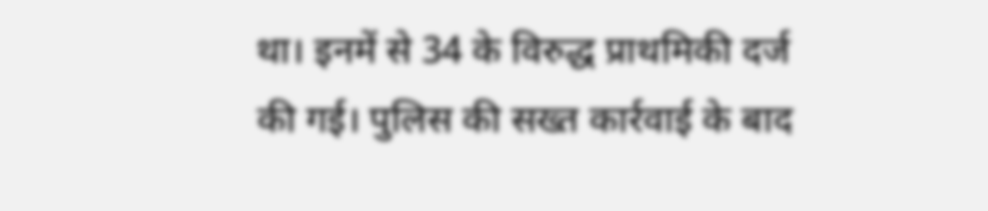था। इनमें से 34 के विरुद्ध प्राथमिकी दर्ज की गई। पुलिस की सख्त कार्रवाई के बाद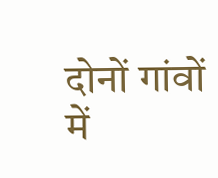दोनों गांवों में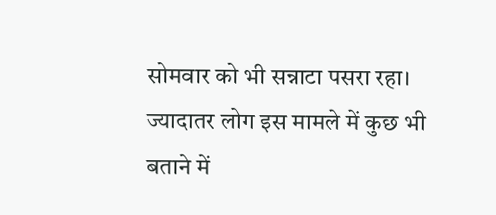सोमवार को भी सन्नाटा पसरा रहा। ज्यादातर लोग इस मामले में कुछ भी बताने में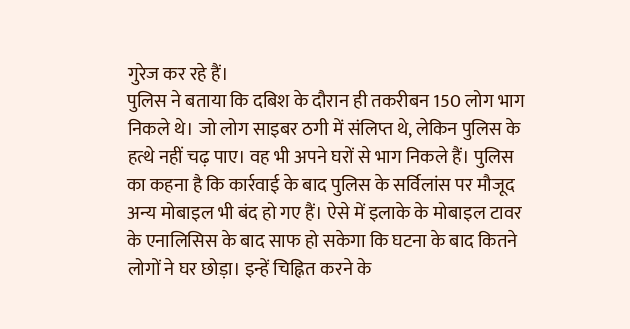गुरेज कर रहे हैं।
पुलिस ने बताया कि दबिश के दौरान ही तकरीबन 150 लोग भाग निकले थे। जो लोग साइबर ठगी में संलिप्त थे, लेकिन पुलिस के हत्थे नहीं चढ़ पाए। वह भी अपने घरों से भाग निकले हैं। पुलिस का कहना है कि कार्रवाई के बाद पुलिस के सर्विलांस पर मौजूद अन्य मोबाइल भी बंद हो गए हैं। ऐसे में इलाके के मोबाइल टावर के एनालिसिस के बाद साफ हो सकेगा कि घटना के बाद कितने लोगों ने घर छोड़ा। इन्हें चिह्नित करने के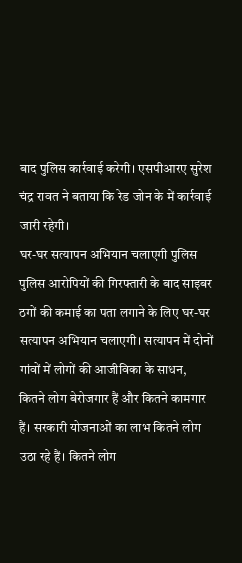बाद पुलिस कार्रवाई करेगी। एसपीआरए सुरेश चंद्र रावत ने बताया कि रेड जोन के में कार्रवाई जारी रहेगी।
घर-घर सत्यापन अभियान चलाएगी पुलिस
पुलिस आरोपियों की गिरफ्तारी के बाद साइबर ठगों की कमाई का पता लगाने के लिए घर-घर सत्यापन अभियान चलाएगी। सत्यापन में दोनों गांवों में लोगों की आजीविका के साधन, कितने लोग बेरोजगार हैं और कितने कामगार हैं। सरकारी योजनाओं का लाभ कितने लोग उठा रहे हैं। कितने लोग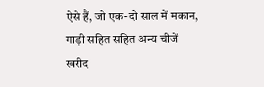ऐसे हैं, जो एक-दो साल में मकान, गाड़ी सहित सहित अन्य चीजें खरीद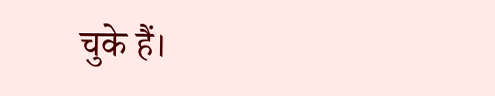चुके हैं।